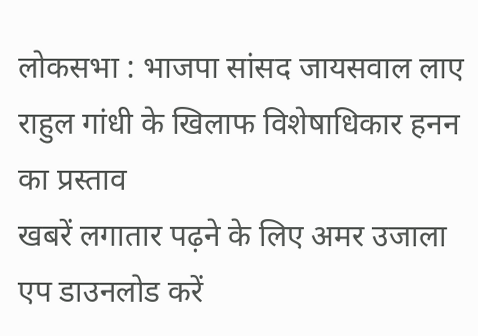लोकसभा : भाजपा सांसद जायसवाल लाए राहुल गांधी के खिलाफ विशेषाधिकार हनन का प्रस्ताव
खबरें लगातार पढ़ने के लिए अमर उजाला एप डाउनलोड करें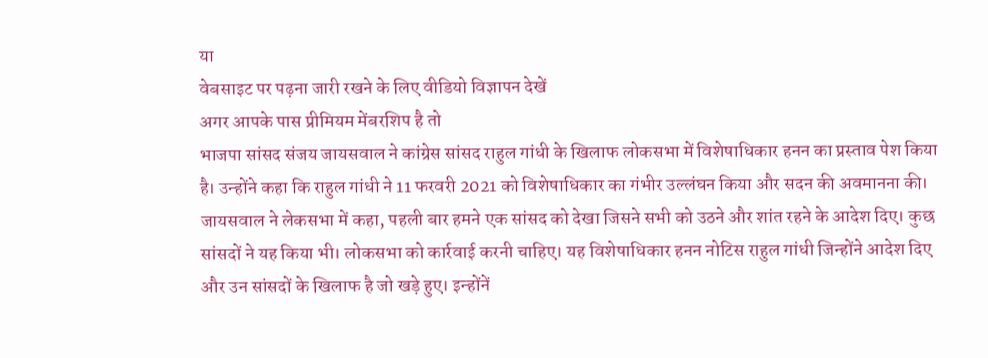या
वेबसाइट पर पढ़ना जारी रखने के लिए वीडियो विज्ञापन देखें
अगर आपके पास प्रीमियम मेंबरशिप है तो
भाजपा सांसद संजय जायसवाल ने कांग्रेस सांसद राहुल गांधी के खिलाफ लोकसभा में विशेषाधिकार हनन का प्रस्ताव पेश किया है। उन्होंने कहा कि राहुल गांधी ने 11 फरवरी 2021 को विशेषाधिकार का गंभीर उल्लंघन किया और सदन की अवमानना की। जायसवाल ने लेकसभा में कहा, पहली बार हमने एक सांसद को देखा जिसने सभी को उठने और शांत रहने के आदेश दिए। कुछ सांसदों ने यह किया भी। लोकसभा को कार्रवाई करनी चाहिए। यह विशेषाधिकार हनन नोटिस राहुल गांधी जिन्होंने आदेश दिए और उन सांसदों के खिलाफ है जो खड़े हुए। इन्होंनें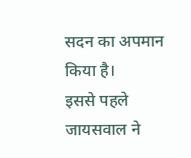सदन का अपमान किया है।
इससे पहले जायसवाल ने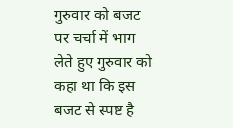गुरुवार को बजट पर चर्चा में भाग लेते हुए गुरुवार को कहा था कि इस बजट से स्पष्ट है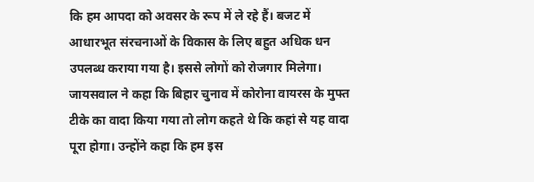कि हम आपदा को अवसर के रूप में ले रहे हैं। बजट में आधारभूत संरचनाओं के विकास के लिए बहुत अधिक धन उपलब्ध कराया गया है। इससे लोगों को रोजगार मिलेगा। जायसवाल ने कहा कि बिहार चुनाव में कोरोना वायरस के मुफ्त टीके का वादा किया गया तो लोग कहते थे कि कहां से यह वादा पूरा होगा। उन्होंने कहा कि हम इस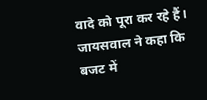वादे को पूरा कर रहे हैं। जायसवाल ने कहा कि बजट में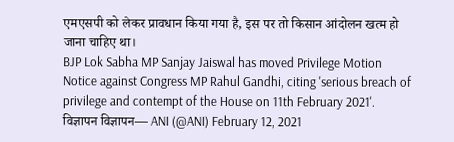एमएसपी को लेकर प्रावधान किया गया है, इस पर तो किसान आंदोलन खत्म हो जाना चाहिए था।
BJP Lok Sabha MP Sanjay Jaiswal has moved Privilege Motion Notice against Congress MP Rahul Gandhi, citing 'serious breach of privilege and contempt of the House on 11th February 2021'.
विज्ञापन विज्ञापन— ANI (@ANI) February 12, 2021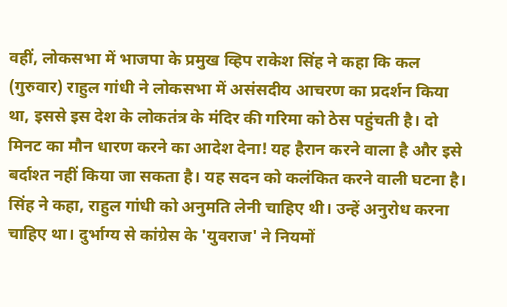वहीं, लोकसभा में भाजपा के प्रमुख व्हिप राकेश सिंह ने कहा कि कल (गुरुवार) राहुल गांधी ने लोकसभा में असंसदीय आचरण का प्रदर्शन किया था, इससे इस देश के लोकतंत्र के मंदिर की गरिमा को ठेस पहुंचती है। दो मिनट का मौन धारण करने का आदेश देना! यह हैरान करने वाला है और इसे बर्दाश्त नहीं किया जा सकता है। यह सदन को कलंकित करने वाली घटना है। सिंह ने कहा, राहुल गांधी को अनुमति लेनी चाहिए थी। उन्हें अनुरोध करना चाहिए था। दुर्भाग्य से कांग्रेस के 'युवराज' ने नियमों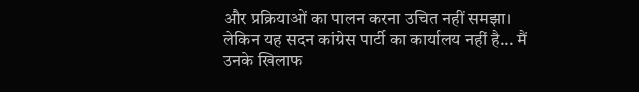और प्रक्रियाओं का पालन करना उचित नहीं समझा। लेकिन यह सदन कांग्रेस पार्टी का कार्यालय नहीं है... मैं उनके खिलाफ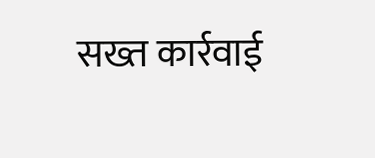सख्त कार्रवाई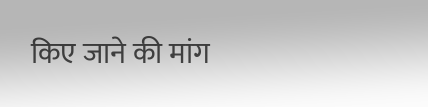किए जाने की मांग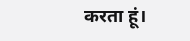करता हूं।